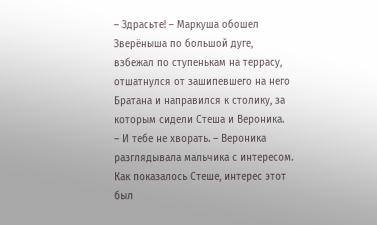– Здрасьте! – Маркуша обошел Зверёныша по большой дуге, взбежал по ступенькам на террасу, отшатнулся от зашипевшего на него Братана и направился к столику, за которым сидели Стеша и Вероника.
– И тебе не хворать. – Вероника разглядывала мальчика с интересом. Как показалось Стеше, интерес этот был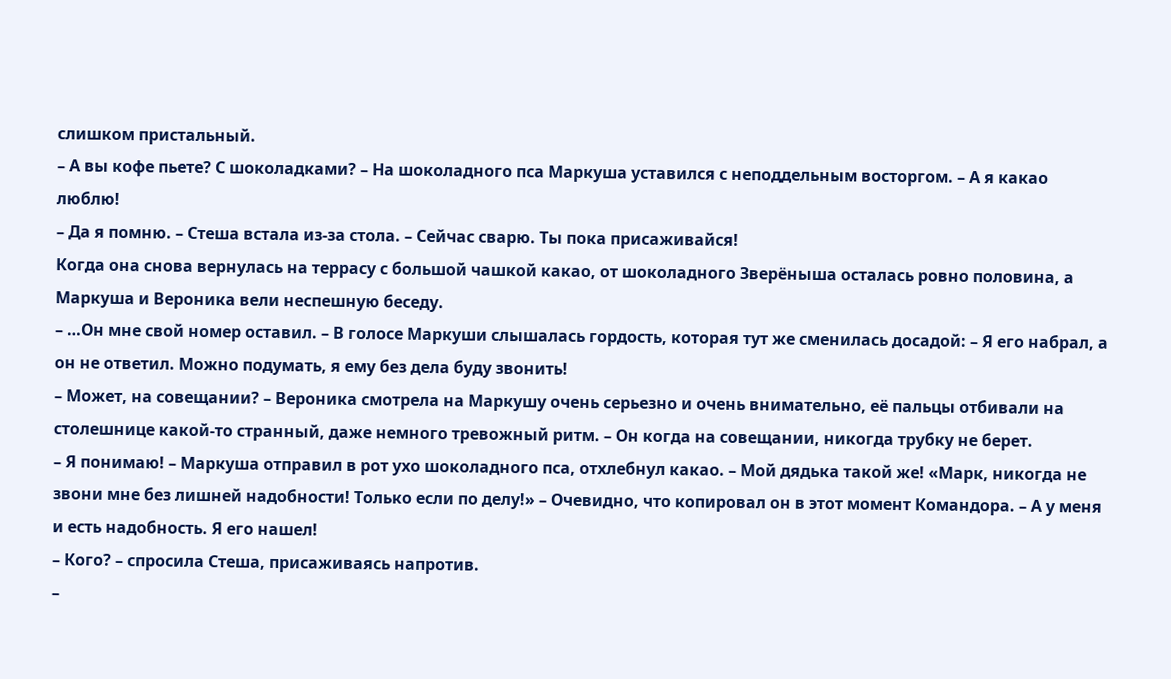слишком пристальный.
– А вы кофе пьете? С шоколадками? – На шоколадного пса Маркуша уставился с неподдельным восторгом. – А я какао люблю!
– Да я помню. – Стеша встала из-за стола. – Сейчас сварю. Ты пока присаживайся!
Когда она снова вернулась на террасу с большой чашкой какао, от шоколадного Зверёныша осталась ровно половина, а Маркуша и Вероника вели неспешную беседу.
– …Он мне свой номер оставил. – В голосе Маркуши слышалась гордость, которая тут же сменилась досадой: – Я его набрал, а он не ответил. Можно подумать, я ему без дела буду звонить!
– Может, на совещании? – Вероника смотрела на Маркушу очень серьезно и очень внимательно, её пальцы отбивали на столешнице какой-то странный, даже немного тревожный ритм. – Он когда на совещании, никогда трубку не берет.
– Я понимаю! – Маркуша отправил в рот ухо шоколадного пса, отхлебнул какао. – Мой дядька такой же! «Марк, никогда не звони мне без лишней надобности! Только если по делу!» – Очевидно, что копировал он в этот момент Командора. – А у меня и есть надобность. Я его нашел!
– Кого? – спросила Стеша, присаживаясь напротив.
–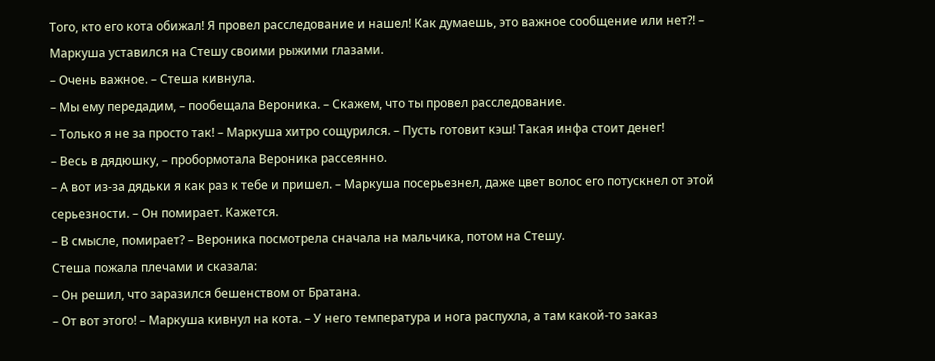Того, кто его кота обижал! Я провел расследование и нашел! Как думаешь, это важное сообщение или нет?! – Маркуша уставился на Стешу своими рыжими глазами.
– Очень важное. – Стеша кивнула.
– Мы ему передадим, – пообещала Вероника. – Скажем, что ты провел расследование.
– Только я не за просто так! – Маркуша хитро сощурился. – Пусть готовит кэш! Такая инфа стоит денег!
– Весь в дядюшку, – пробормотала Вероника рассеянно.
– А вот из-за дядьки я как раз к тебе и пришел. – Маркуша посерьезнел, даже цвет волос его потускнел от этой серьезности. – Он помирает. Кажется.
– В смысле, помирает? – Вероника посмотрела сначала на мальчика, потом на Стешу.
Стеша пожала плечами и сказала:
– Он решил, что заразился бешенством от Братана.
– От вот этого! – Маркуша кивнул на кота. – У него температура и нога распухла, а там какой-то заказ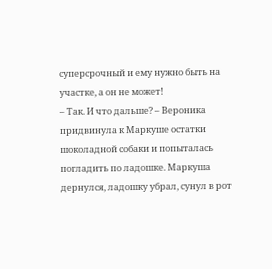суперсрочный и ему нужно быть на участке, а он не может!
– Так. И что дальше? – Вероника придвинула к Маркуше остатки шоколадной собаки и попыталась погладить по ладошке. Маркуша дернулся, ладошку убрал, сунул в рот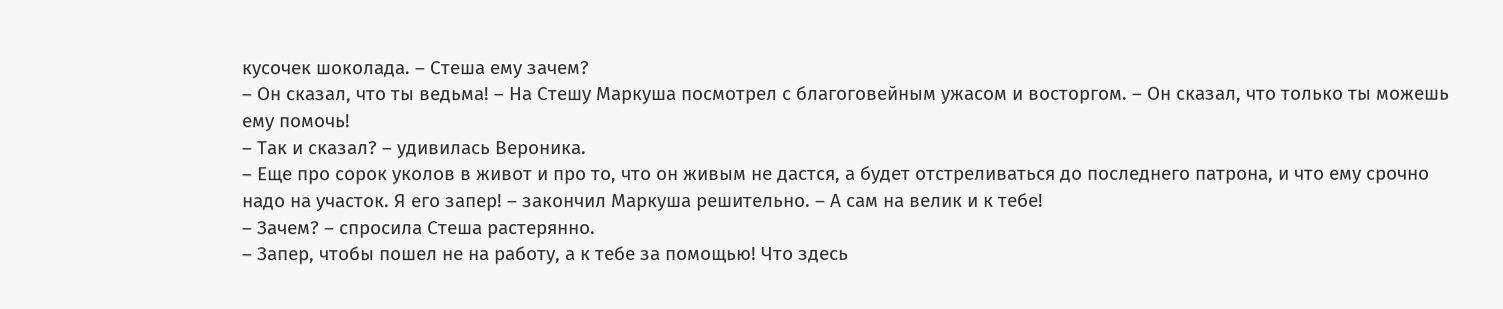кусочек шоколада. – Стеша ему зачем?
– Он сказал, что ты ведьма! – На Стешу Маркуша посмотрел с благоговейным ужасом и восторгом. – Он сказал, что только ты можешь ему помочь!
– Так и сказал? – удивилась Вероника.
– Еще про сорок уколов в живот и про то, что он живым не дастся, а будет отстреливаться до последнего патрона, и что ему срочно надо на участок. Я его запер! – закончил Маркуша решительно. – А сам на велик и к тебе!
– Зачем? – спросила Стеша растерянно.
– Запер, чтобы пошел не на работу, а к тебе за помощью! Что здесь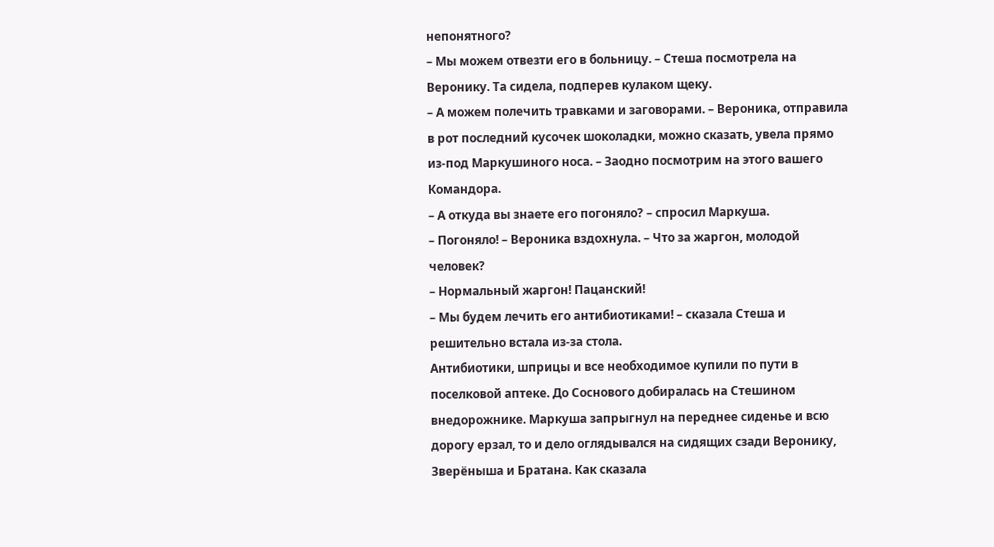непонятного?
– Мы можем отвезти его в больницу. – Стеша посмотрела на Веронику. Та сидела, подперев кулаком щеку.
– А можем полечить травками и заговорами. – Вероника, отправила в рот последний кусочек шоколадки, можно сказать, увела прямо из-под Маркушиного носа. – Заодно посмотрим на этого вашего Командора.
– А откуда вы знаете его погоняло? – спросил Маркуша.
– Погоняло! – Вероника вздохнула. – Что за жаргон, молодой человек?
– Нормальный жаргон! Пацанский!
– Мы будем лечить его антибиотиками! – сказала Стеша и решительно встала из-за стола.
Антибиотики, шприцы и все необходимое купили по пути в поселковой аптеке. До Соснового добиралась на Стешином внедорожнике. Маркуша запрыгнул на переднее сиденье и всю дорогу ерзал, то и дело оглядывался на сидящих сзади Веронику, Зверёныша и Братана. Как сказала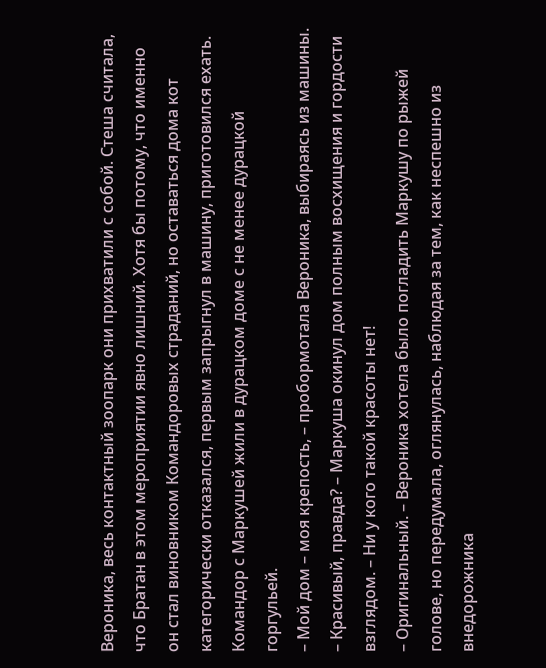Вероника, весь контактный зоопарк они прихватили с собой. Стеша считала, что Братан в этом мероприятии явно лишний. Хотя бы потому, что именно он стал виновником Командоровых страданий, но оставаться дома кот категорически отказался, первым запрыгнул в машину, приготовился ехать.
Командор с Маркушей жили в дурацком доме с не менее дурацкой горгульей.
– Мой дом – моя крепость, – пробормотала Вероника, выбираясь из машины.
– Красивый, правда? – Маркуша окинул дом полным восхищения и гордости взглядом. – Ни у кого такой красоты нет!
– Оригинальный. – Вероника хотела было погладить Маркушу по рыжей голове, но передумала, оглянулась, наблюдая за тем, как неспешно из внедорожника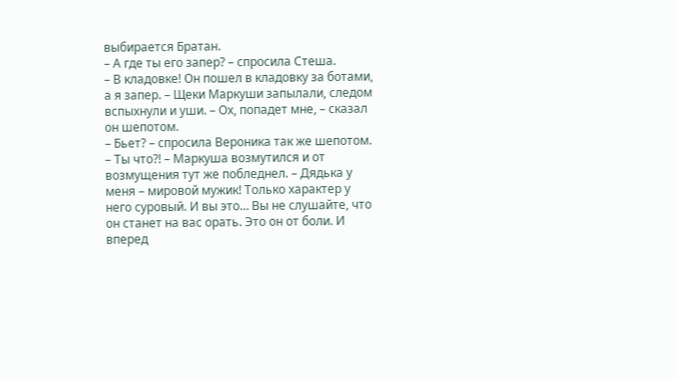выбирается Братан.
– А где ты его запер? – спросила Стеша.
– В кладовке! Он пошел в кладовку за ботами, а я запер. – Щеки Маркуши запылали, следом вспыхнули и уши. – Ох, попадет мне, – сказал он шепотом.
– Бьет? – спросила Вероника так же шепотом.
– Ты что?! – Маркуша возмутился и от возмущения тут же побледнел. – Дядька у меня – мировой мужик! Только характер у него суровый. И вы это… Вы не слушайте, что он станет на вас орать. Это он от боли. И вперед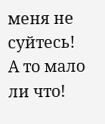меня не суйтесь! А то мало ли что!